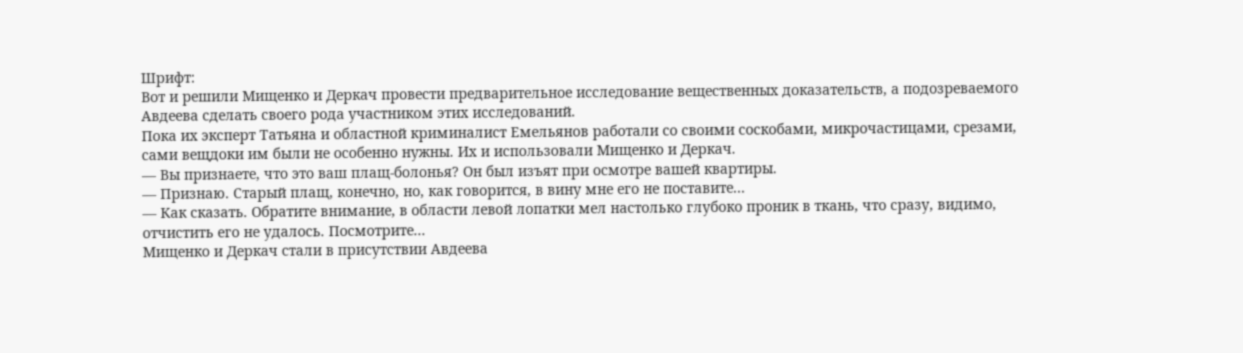Шрифт:
Вот и решили Мищенко и Деркач провести предварительное исследование вещественных доказательств, а подозреваемого Авдеева сделать своего рода участником этих исследований.
Пока их эксперт Татьяна и областной криминалист Емельянов работали со своими соскобами, микрочастицами, срезами, сами вещдоки им были не особенно нужны. Их и использовали Мищенко и Деркач.
— Вы признаете, что это ваш плащ-болонья? Он был изъят при осмотре вашей квартиры.
— Признаю. Старый плащ, конечно, но, как говорится, в вину мне его не поставите...
— Как сказать. Обратите внимание, в области левой лопатки мел настолько глубоко проник в ткань, что сразу, видимо, отчистить его не удалось. Посмотрите...
Мищенко и Деркач стали в присутствии Авдеева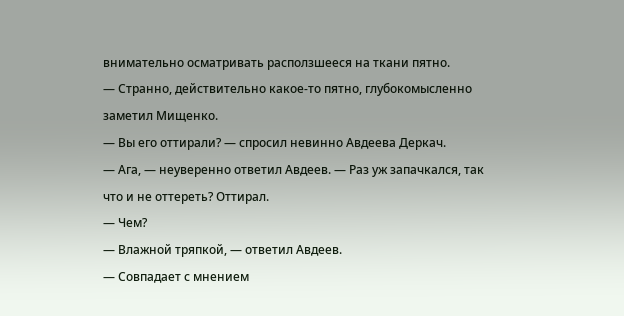внимательно осматривать расползшееся на ткани пятно.
— Странно, действительно какое-то пятно, глубокомысленно заметил Мищенко.
— Вы его оттирали? — спросил невинно Авдеева Деркач.
— Ага, — неуверенно ответил Авдеев. — Раз уж запачкался, так что и не оттереть? Оттирал.
— Чем?
— Влажной тряпкой, — ответил Авдеев.
— Совпадает с мнением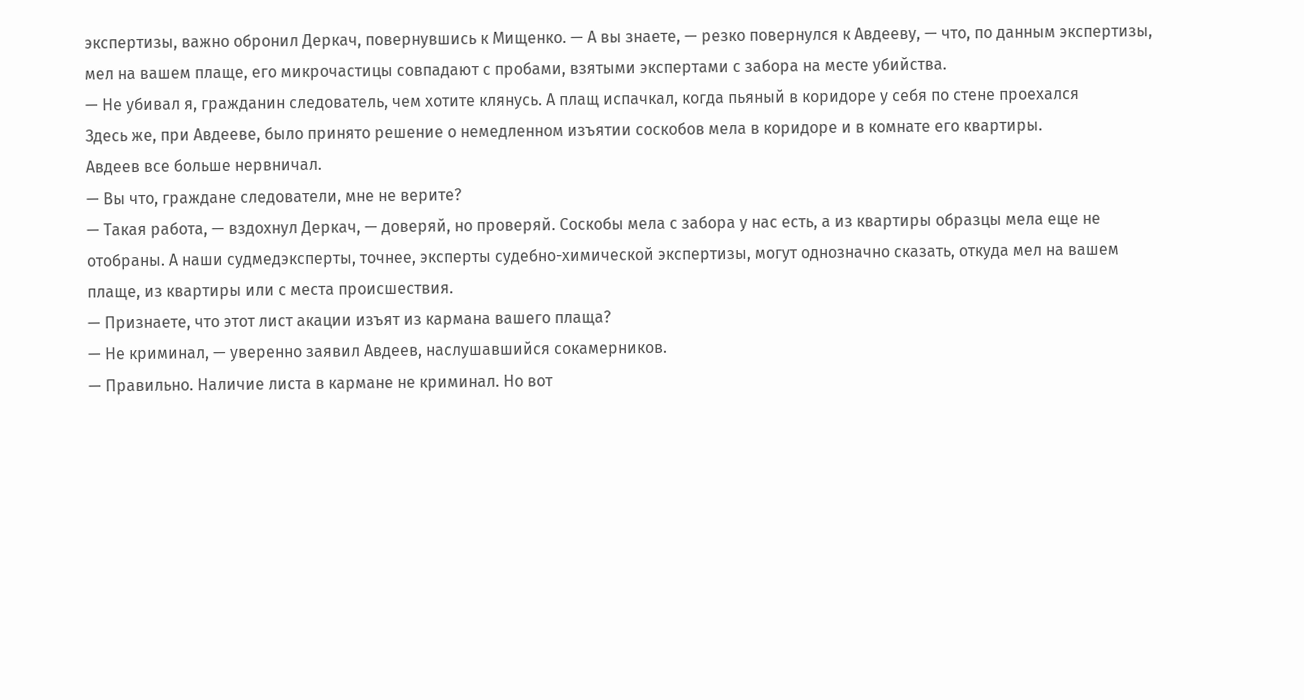экспертизы, важно обронил Деркач, повернувшись к Мищенко. — А вы знаете, — резко повернулся к Авдееву, — что, по данным экспертизы, мел на вашем плаще, его микрочастицы совпадают с пробами, взятыми экспертами с забора на месте убийства.
— Не убивал я, гражданин следователь, чем хотите клянусь. А плащ испачкал, когда пьяный в коридоре у себя по стене проехался
Здесь же, при Авдееве, было принято решение о немедленном изъятии соскобов мела в коридоре и в комнате его квартиры.
Авдеев все больше нервничал.
— Вы что, граждане следователи, мне не верите?
— Такая работа, — вздохнул Деркач, — доверяй, но проверяй. Соскобы мела с забора у нас есть, а из квартиры образцы мела еще не отобраны. А наши судмедэксперты, точнее, эксперты судебно-химической экспертизы, могут однозначно сказать, откуда мел на вашем плаще, из квартиры или с места происшествия.
— Признаете, что этот лист акации изъят из кармана вашего плаща?
— Не криминал, — уверенно заявил Авдеев, наслушавшийся сокамерников.
— Правильно. Наличие листа в кармане не криминал. Но вот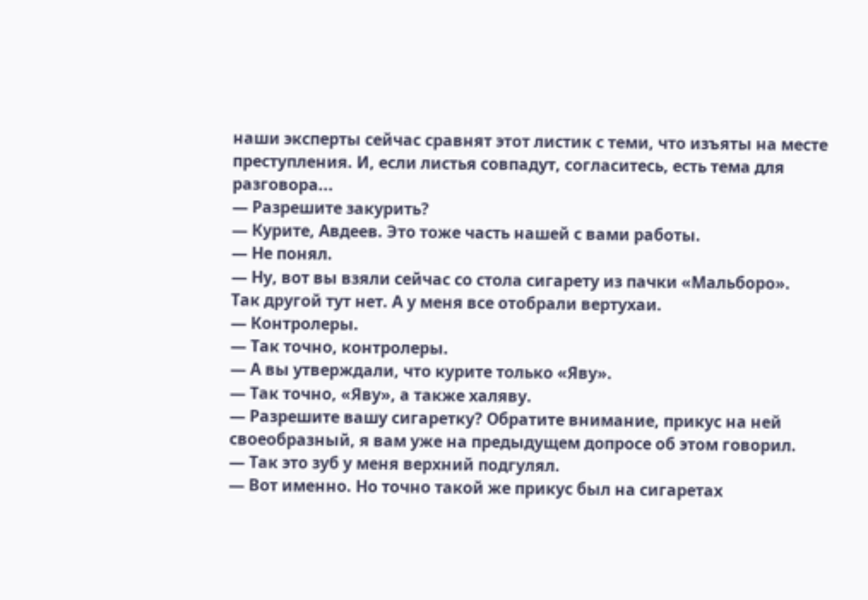наши эксперты сейчас сравнят этот листик с теми, что изъяты на месте преступления. И, если листья совпадут, согласитесь, есть тема для разговора...
— Разрешите закурить?
— Курите, Авдеев. Это тоже часть нашей с вами работы.
— Не понял.
— Ну, вот вы взяли сейчас со стола сигарету из пачки «Мальборо».
Так другой тут нет. А у меня все отобрали вертухаи.
— Контролеры.
— Так точно, контролеры.
— А вы утверждали, что курите только «Яву».
— Так точно, «Яву», а также халяву.
— Разрешите вашу сигаретку? Обратите внимание, прикус на ней своеобразный, я вам уже на предыдущем допросе об этом говорил.
— Так это зуб у меня верхний подгулял.
— Вот именно. Но точно такой же прикус был на сигаретах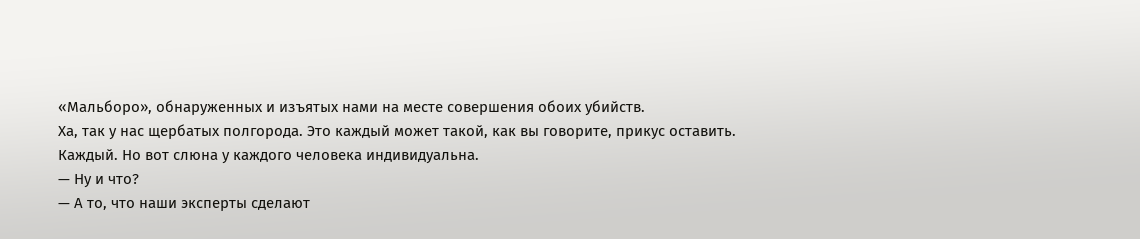«Мальборо», обнаруженных и изъятых нами на месте совершения обоих убийств.
Ха, так у нас щербатых полгорода. Это каждый может такой, как вы говорите, прикус оставить.
Каждый. Но вот слюна у каждого человека индивидуальна.
— Ну и что?
— А то, что наши эксперты сделают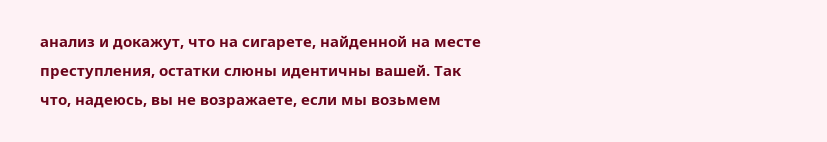анализ и докажут, что на сигарете, найденной на месте преступления, остатки слюны идентичны вашей. Так что, надеюсь, вы не возражаете, если мы возьмем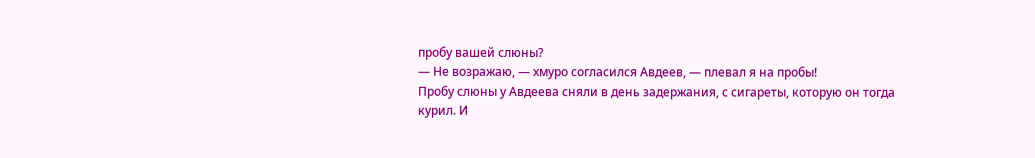пробу вашей слюны?
— Не возражаю, — хмуро согласился Авдеев, — плевал я на пробы!
Пробу слюны у Авдеева сняли в день задержания, с сигареты, которую он тогда курил. И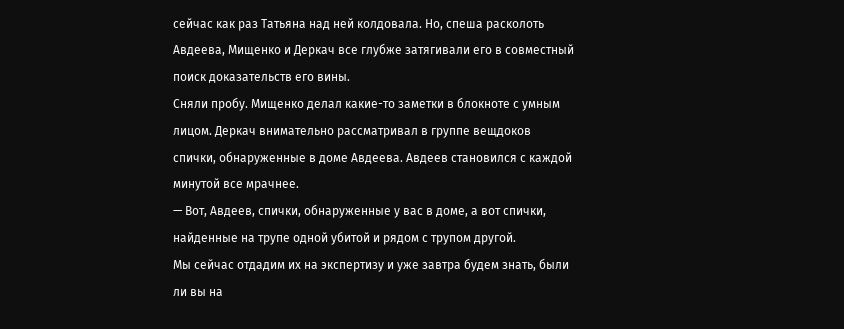сейчас как раз Татьяна над ней колдовала. Но, спеша расколоть Авдеева, Мищенко и Деркач все глубже затягивали его в совместный поиск доказательств его вины.
Сняли пробу. Мищенко делал какие-то заметки в блокноте с умным лицом. Деркач внимательно рассматривал в группе вещдоков спички, обнаруженные в доме Авдеева. Авдеев становился с каждой минутой все мрачнее.
— Вот, Авдеев, спички, обнаруженные у вас в доме, а вот спички, найденные на трупе одной убитой и рядом с трупом другой.
Мы сейчас отдадим их на экспертизу и уже завтра будем знать, были ли вы на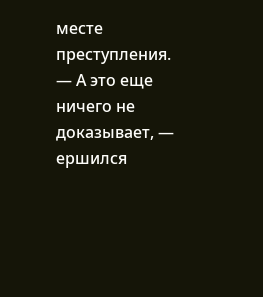месте преступления.
— А это еще ничего не доказывает, — ершился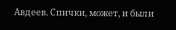Авдеев. Спички, может, и были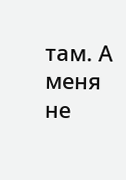там. А меня не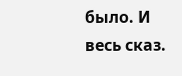было. И весь сказ.